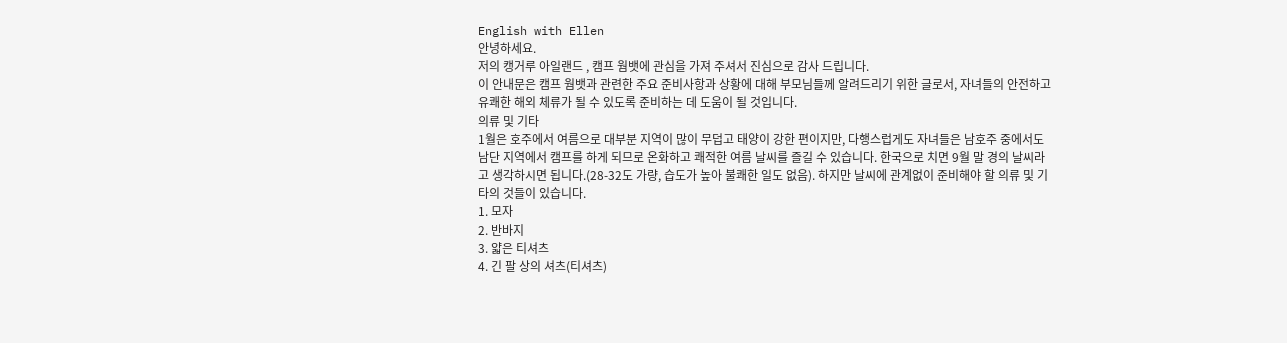English with Ellen
안녕하세요.
저의 캥거루 아일랜드 , 캠프 웜뱃에 관심을 가져 주셔서 진심으로 감사 드립니다.
이 안내문은 캠프 웜뱃과 관련한 주요 준비사항과 상황에 대해 부모님들께 알려드리기 위한 글로서, 자녀들의 안전하고 유쾌한 해외 체류가 될 수 있도록 준비하는 데 도움이 될 것입니다.
의류 및 기타
1월은 호주에서 여름으로 대부분 지역이 많이 무덥고 태양이 강한 편이지만, 다행스럽게도 자녀들은 남호주 중에서도 남단 지역에서 캠프를 하게 되므로 온화하고 쾌적한 여름 날씨를 즐길 수 있습니다. 한국으로 치면 9월 말 경의 날씨라고 생각하시면 됩니다.(28-32도 가량, 습도가 높아 불쾌한 일도 없음). 하지만 날씨에 관계없이 준비해야 할 의류 및 기타의 것들이 있습니다.
1. 모자
2. 반바지
3. 얇은 티셔츠
4. 긴 팔 상의 셔츠(티셔츠)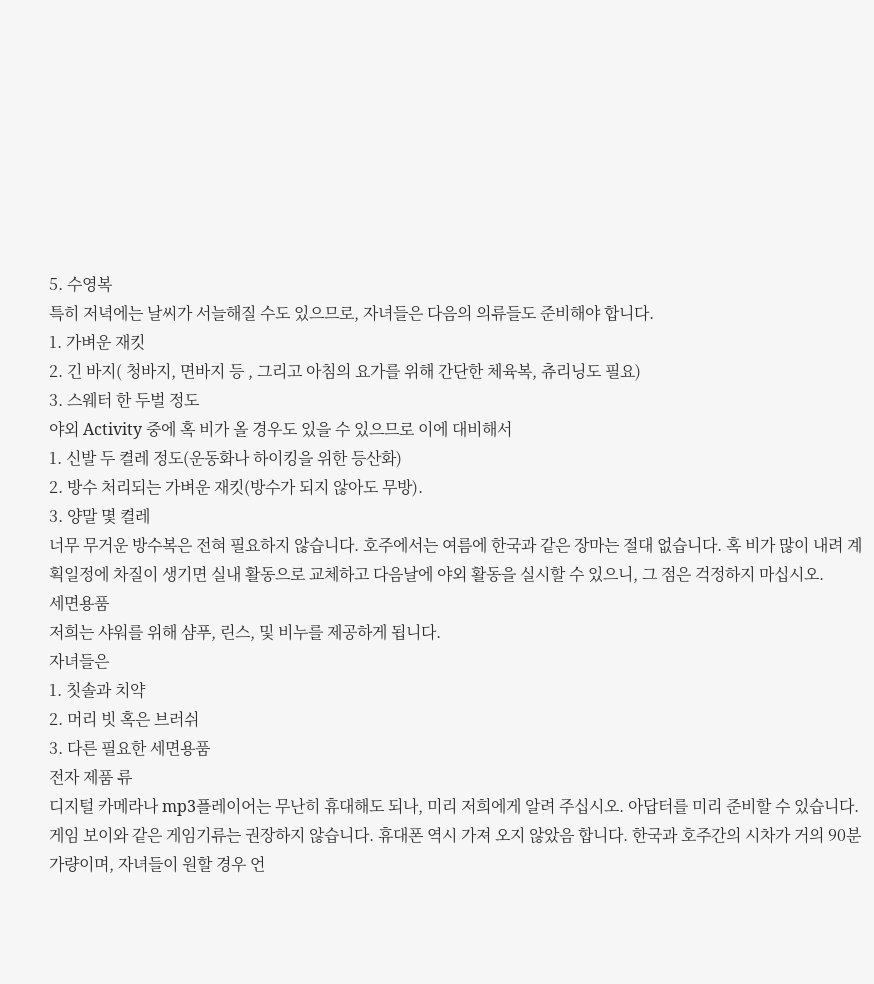5. 수영복
특히 저녁에는 날씨가 서늘해질 수도 있으므로, 자녀들은 다음의 의류들도 준비해야 합니다.
1. 가벼운 재킷
2. 긴 바지( 청바지, 면바지 등 , 그리고 아침의 요가를 위해 간단한 체육복, 츄리닝도 필요)
3. 스웨터 한 두벌 정도
야외 Activity 중에 혹 비가 올 경우도 있을 수 있으므로 이에 대비해서
1. 신발 두 켤레 정도(운동화나 하이킹을 위한 등산화)
2. 방수 처리되는 가벼운 재킷(방수가 되지 않아도 무방).
3. 양말 몇 켤레
너무 무거운 방수복은 전혀 필요하지 않습니다. 호주에서는 여름에 한국과 같은 장마는 절대 없습니다. 혹 비가 많이 내려 계획일정에 차질이 생기면 실내 활동으로 교체하고 다음날에 야외 활동을 실시할 수 있으니, 그 점은 걱정하지 마십시오.
세면용품
저희는 샤워를 위해 샴푸, 린스, 및 비누를 제공하게 됩니다.
자녀들은
1. 칫솔과 치약
2. 머리 빗 혹은 브러쉬
3. 다른 필요한 세면용품
전자 제품 류
디지털 카메라나 mp3플레이어는 무난히 휴대해도 되나, 미리 저희에게 알려 주십시오. 아답터를 미리 준비할 수 있습니다. 게임 보이와 같은 게임기류는 권장하지 않습니다. 휴대폰 역시 가져 오지 않았음 합니다. 한국과 호주간의 시차가 거의 90분 가량이며, 자녀들이 원할 경우 언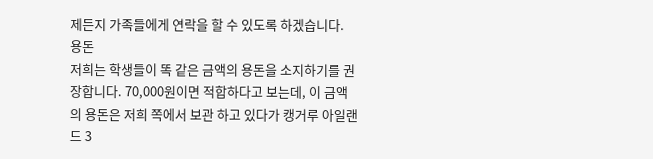제든지 가족들에게 연락을 할 수 있도록 하겠습니다.
용돈
저희는 학생들이 똑 같은 금액의 용돈을 소지하기를 권장합니다. 70,000원이면 적합하다고 보는데, 이 금액의 용돈은 저희 쪽에서 보관 하고 있다가 캥거루 아일랜드 3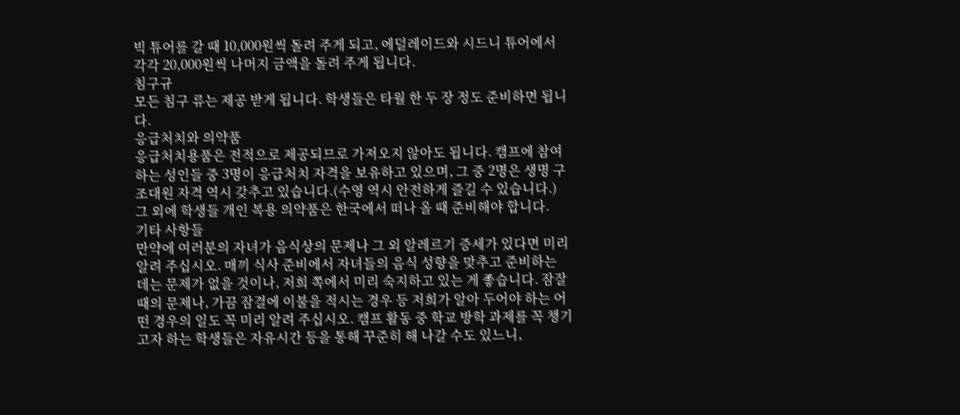빅 튜어를 갈 때 10,000원씩 돌려 주게 되고, 에덜레이드와 시드니 튜어에서 각각 20,000원씩 나머지 금액을 돌려 주게 됩니다.
침구규
모든 침구 류는 제공 받게 됩니다. 학생들은 타월 한 두 장 정도 준비하면 됩니다.
응급처치와 의약품
응급처치용품은 전적으로 제공되므로 가져오지 않아도 됩니다. 캠프에 참여하는 성인들 중 3명이 응급처치 자격을 보유하고 있으며, 그 중 2명은 생명 구조대원 자격 역시 갖추고 있습니다.(수영 역시 안전하게 즐길 수 있습니다.) 그 외에 학생들 개인 복용 의약품은 한국에서 떠나 올 때 준비해야 합니다.
기타 사항들
만약에 여러분의 자녀가 음식상의 문제나 그 외 알레르기 증세가 있다면 미리 알려 주십시오. 매끼 식사 준비에서 자녀들의 음식 성향을 맞추고 준비하는 데는 문제가 없을 것이나, 저희 쪽에서 미리 숙지하고 있는 게 좋습니다. 잠잘 때의 문제나, 가끔 잠결에 이불을 적시는 경우 등 저희가 알아 두어야 하는 어떤 경우의 일도 꼭 미리 알려 주십시오. 캠프 활동 중 학교 방학 과제를 꼭 챙기고자 하는 학생들은 자유시간 등을 통해 꾸준히 해 나갈 수도 있느니,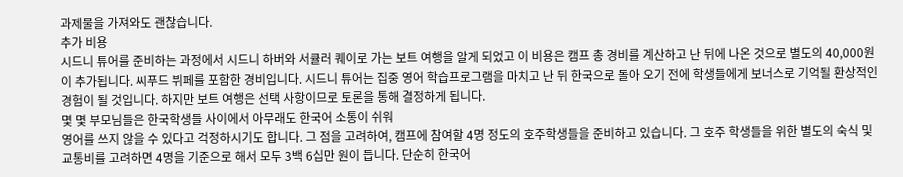과제물을 가져와도 괜찮습니다.
추가 비용
시드니 튜어를 준비하는 과정에서 시드니 하버와 서큘러 퀘이로 가는 보트 여행을 알게 되었고 이 비용은 캠프 총 경비를 계산하고 난 뒤에 나온 것으로 별도의 40,000원이 추가됩니다. 씨푸드 뷔페를 포함한 경비입니다. 시드니 튜어는 집중 영어 학습프로그램을 마치고 난 뒤 한국으로 돌아 오기 전에 학생들에게 보너스로 기억될 환상적인 경험이 될 것입니다. 하지만 보트 여행은 선택 사항이므로 토론을 통해 결정하게 됩니다.
몇 몇 부모님들은 한국학생들 사이에서 아무래도 한국어 소통이 쉬워
영어를 쓰지 않을 수 있다고 걱정하시기도 합니다. 그 점을 고려하여, 캠프에 참여할 4명 정도의 호주학생들을 준비하고 있습니다. 그 호주 학생들을 위한 별도의 숙식 및 교통비를 고려하면 4명을 기준으로 해서 모두 3백 6십만 원이 듭니다. 단순히 한국어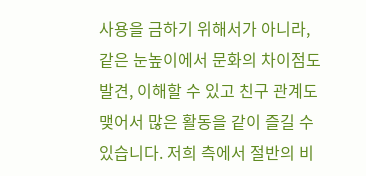사용을 금하기 위해서가 아니라, 같은 눈높이에서 문화의 차이점도 발견, 이해할 수 있고 친구 관계도 맺어서 많은 활동을 같이 즐길 수 있습니다. 저희 측에서 절반의 비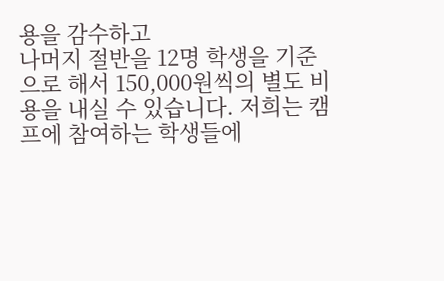용을 감수하고
나머지 절반을 12명 학생을 기준으로 해서 150,000원씩의 별도 비용을 내실 수 있습니다. 저희는 캠프에 참여하는 학생들에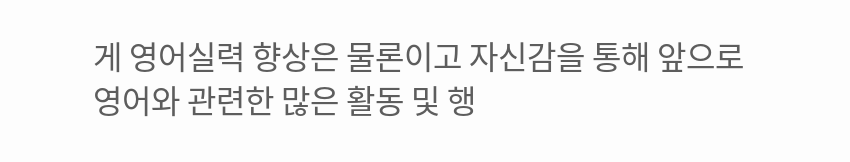게 영어실력 향상은 물론이고 자신감을 통해 앞으로 영어와 관련한 많은 활동 및 행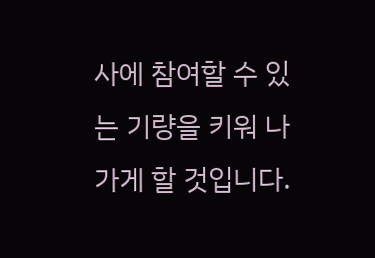사에 참여할 수 있는 기량을 키워 나가게 할 것입니다.